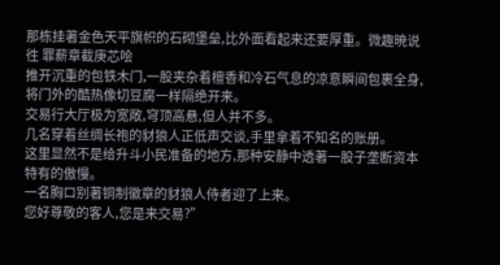那栋挂著金色天平旗帜的石砌堡垒,比外面看起来还要厚重。微趣暁说徃 罪薪章截庚芯哙
推开沉重的包铁木门,一股夹杂着檀香和冷石气息的凉意瞬间包裹全身,将门外的酷热像切豆腐一样隔绝开来。
交易行大厅极为宽敞,穹顶高悬,但人并不多。
几名穿着丝绸长袍的豺狼人正低声交谈,手里拿着不知名的账册。
这里显然不是给升斗小民准备的地方,那种安静中透著一股子垄断资本特有的傲慢。
一名胸口别著铜制徽章的豺狼人侍者迎了上来。
您好尊敬的客人,您是来交易?”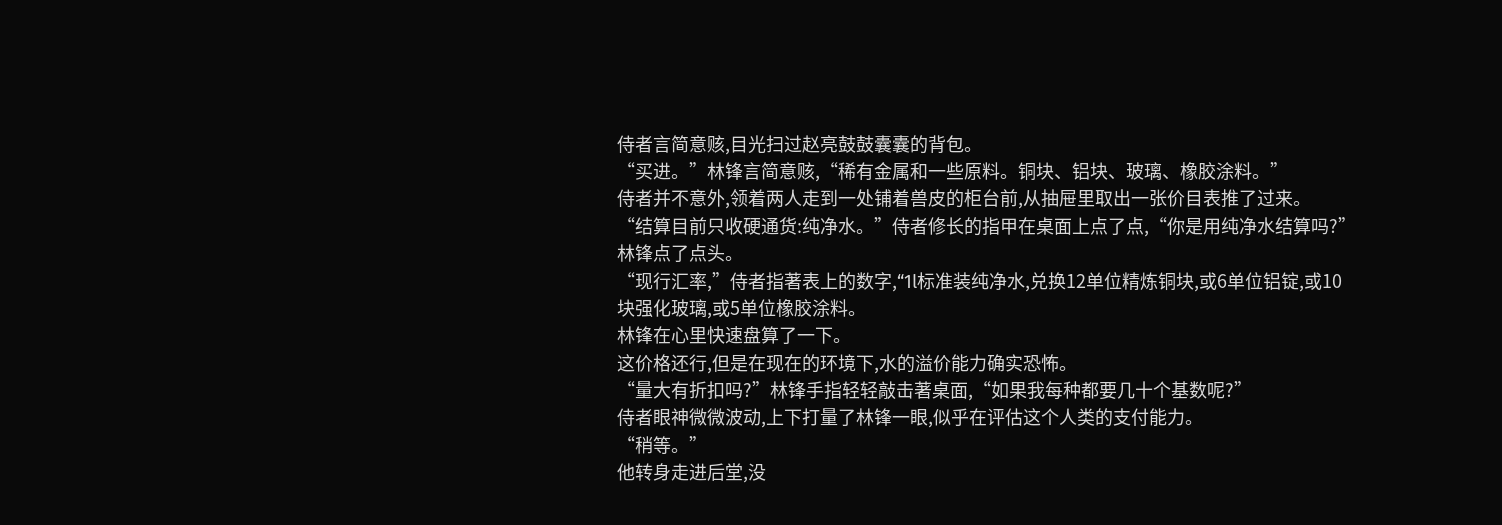侍者言简意赅,目光扫过赵亮鼓鼓囊囊的背包。
“买进。”林锋言简意赅,“稀有金属和一些原料。铜块、铝块、玻璃、橡胶涂料。”
侍者并不意外,领着两人走到一处铺着兽皮的柜台前,从抽屉里取出一张价目表推了过来。
“结算目前只收硬通货:纯净水。”侍者修长的指甲在桌面上点了点,“你是用纯净水结算吗?”
林锋点了点头。
“现行汇率,”侍者指著表上的数字,“1l标准装纯净水,兑换12单位精炼铜块,或6单位铝锭,或10块强化玻璃,或5单位橡胶涂料。
林锋在心里快速盘算了一下。
这价格还行,但是在现在的环境下,水的溢价能力确实恐怖。
“量大有折扣吗?”林锋手指轻轻敲击著桌面,“如果我每种都要几十个基数呢?”
侍者眼神微微波动,上下打量了林锋一眼,似乎在评估这个人类的支付能力。
“稍等。”
他转身走进后堂,没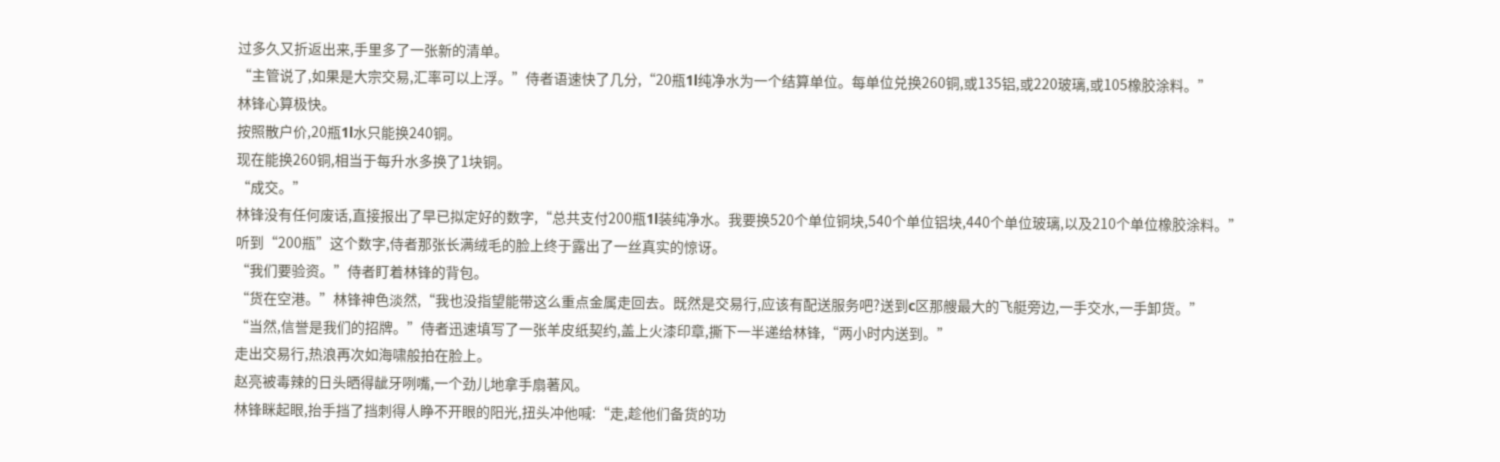过多久又折返出来,手里多了一张新的清单。
“主管说了,如果是大宗交易,汇率可以上浮。”侍者语速快了几分,“20瓶1l纯净水为一个结算单位。每单位兑换260铜,或135铝,或220玻璃,或105橡胶涂料。”
林锋心算极快。
按照散户价,20瓶1l水只能换240铜。
现在能换260铜,相当于每升水多换了1块铜。
“成交。”
林锋没有任何废话,直接报出了早已拟定好的数字,“总共支付200瓶1l装纯净水。我要换520个单位铜块,540个单位铝块,440个单位玻璃,以及210个单位橡胶涂料。”
听到“200瓶”这个数字,侍者那张长满绒毛的脸上终于露出了一丝真实的惊讶。
“我们要验资。”侍者盯着林锋的背包。
“货在空港。”林锋神色淡然,“我也没指望能带这么重点金属走回去。既然是交易行,应该有配送服务吧?送到c区那艘最大的飞艇旁边,一手交水,一手卸货。”
“当然,信誉是我们的招牌。”侍者迅速填写了一张羊皮纸契约,盖上火漆印章,撕下一半递给林锋,“两小时内送到。”
走出交易行,热浪再次如海啸般拍在脸上。
赵亮被毒辣的日头晒得龇牙咧嘴,一个劲儿地拿手扇著风。
林锋眯起眼,抬手挡了挡刺得人睁不开眼的阳光,扭头冲他喊:“走,趁他们备货的功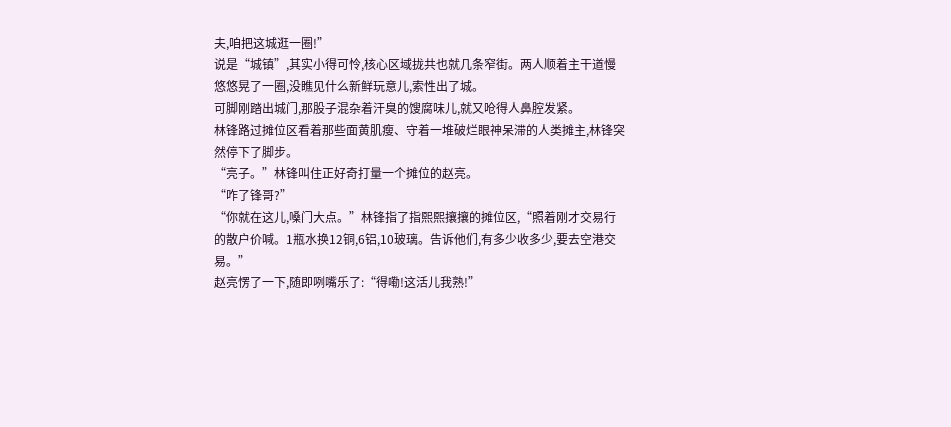夫,咱把这城逛一圈!”
说是“城镇”,其实小得可怜,核心区域拢共也就几条窄街。两人顺着主干道慢悠悠晃了一圈,没瞧见什么新鲜玩意儿,索性出了城。
可脚刚踏出城门,那股子混杂着汗臭的馊腐味儿,就又呛得人鼻腔发紧。
林锋路过摊位区看着那些面黄肌瘦、守着一堆破烂眼神呆滞的人类摊主,林锋突然停下了脚步。
“亮子。”林锋叫住正好奇打量一个摊位的赵亮。
“咋了锋哥?”
“你就在这儿,嗓门大点。”林锋指了指熙熙攘攘的摊位区,“照着刚才交易行的散户价喊。1瓶水换12铜,6铝,10玻璃。告诉他们,有多少收多少,要去空港交易。”
赵亮愣了一下,随即咧嘴乐了:“得嘞!这活儿我熟!”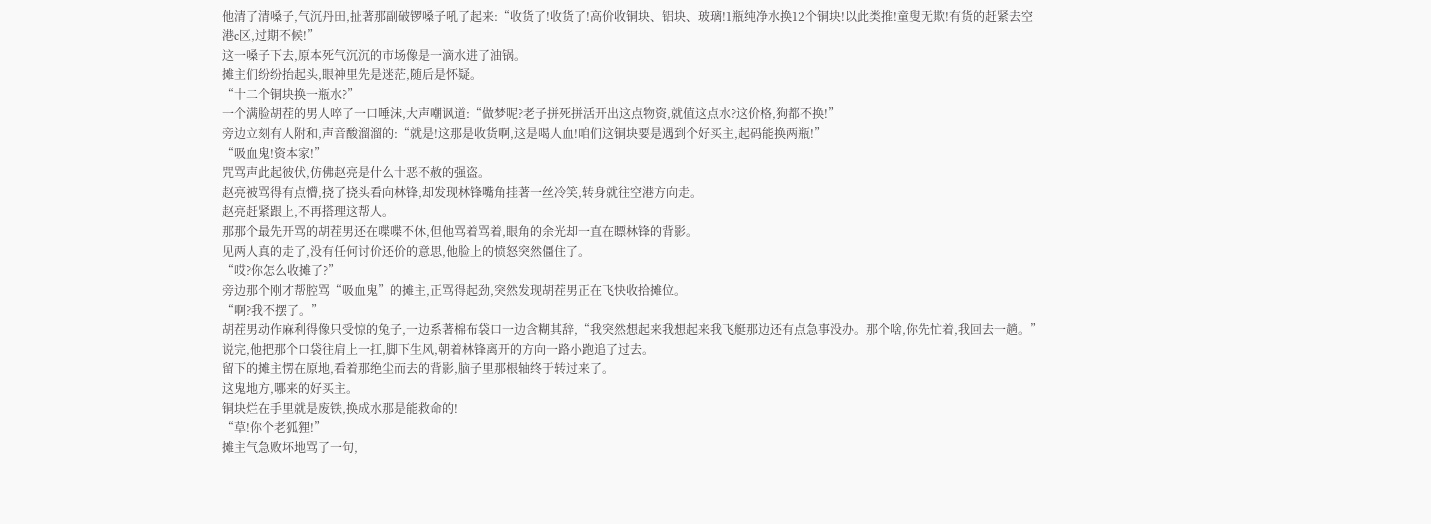他清了清嗓子,气沉丹田,扯著那副破锣嗓子吼了起来:“收货了!收货了!高价收铜块、铝块、玻璃!1瓶纯净水换12个铜块!以此类推!童叟无欺!有货的赶紧去空港c区,过期不候!”
这一嗓子下去,原本死气沉沉的市场像是一滴水进了油锅。
摊主们纷纷抬起头,眼神里先是迷茫,随后是怀疑。
“十二个铜块换一瓶水?”
一个满脸胡茬的男人啐了一口唾沫,大声嘲讽道:“做梦呢?老子拼死拼活开出这点物资,就值这点水?这价格,狗都不换!”
旁边立刻有人附和,声音酸溜溜的:“就是!这那是收货啊,这是喝人血!咱们这铜块要是遇到个好买主,起码能换两瓶!”
“吸血鬼!资本家!”
咒骂声此起彼伏,仿佛赵亮是什么十恶不赦的强盗。
赵亮被骂得有点懵,挠了挠头看向林锋,却发现林锋嘴角挂著一丝冷笑,转身就往空港方向走。
赵亮赶紧跟上,不再搭理这帮人。
那那个最先开骂的胡茬男还在喋喋不休,但他骂着骂着,眼角的余光却一直在瞟林锋的背影。
见两人真的走了,没有任何讨价还价的意思,他脸上的愤怒突然僵住了。
“哎?你怎么收摊了?”
旁边那个刚才帮腔骂“吸血鬼”的摊主,正骂得起劲,突然发现胡茬男正在飞快收拾摊位。
“啊?我不摆了。”
胡茬男动作麻利得像只受惊的兔子,一边系著棉布袋口一边含糊其辞,“我突然想起来我想起来我飞艇那边还有点急事没办。那个啥,你先忙着,我回去一趟。”
说完,他把那个口袋往肩上一扛,脚下生风,朝着林锋离开的方向一路小跑追了过去。
留下的摊主愣在原地,看着那绝尘而去的背影,脑子里那根轴终于转过来了。
这鬼地方,哪来的好买主。
铜块烂在手里就是废铁,换成水那是能救命的!
“草!你个老狐狸!”
摊主气急败坏地骂了一句,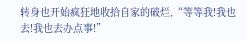转身也开始疯狂地收拾自家的破烂,“等等我!我也去!我也去办点事!”